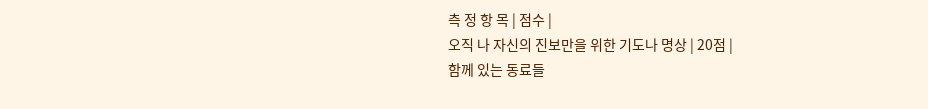측 정 항 목 | 점수 |
오직 나 자신의 진보만을 위한 기도나 명상 | 20점 |
함께 있는 동료들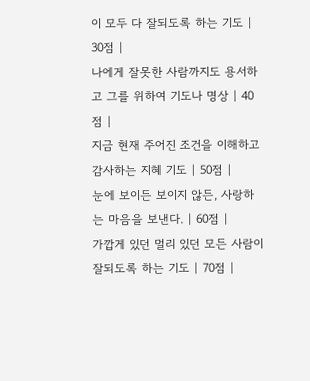이 모두 다 잘되도록 하는 기도 | 30점 |
나에게 잘못한 사람까지도 용서하고 그를 위하여 기도나 명상 | 40점 |
지금 현재 주어진 조건을 이해하고 감사하는 지혜 기도 | 50점 |
눈에 보이든 보이지 않든, 사랑하는 마음을 보낸다. | 60점 |
가깝게 있던 멀리 있던 모든 사람이 잘되도록 하는 기도 | 70점 |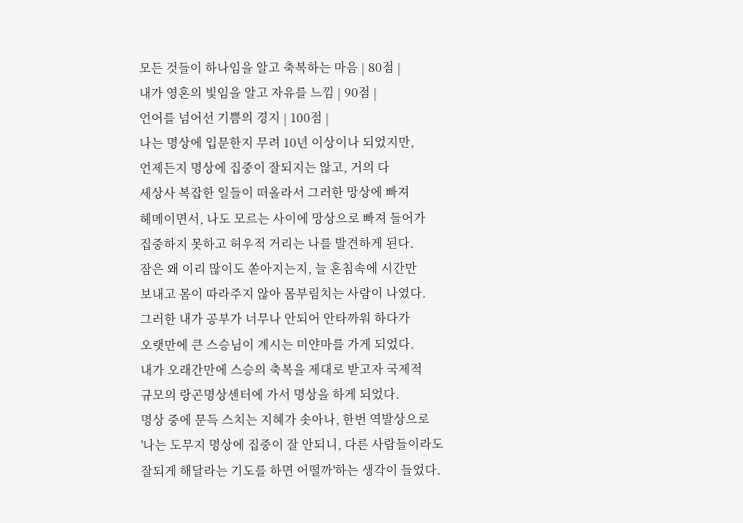모든 것들이 하나임을 알고 축복하는 마음 | 80점 |
내가 영혼의 빛임을 알고 자유를 느낌 | 90점 |
언어를 넘어선 기쁨의 경지 | 100점 |
나는 명상에 입문한지 무려 10년 이상이나 되었지만,
언제든지 명상에 집중이 잘되지는 않고, 거의 다
세상사 복잡한 일들이 떠올라서 그러한 망상에 빠져
헤메이면서, 나도 모르는 사이에 망상으로 빠져 들어가
집중하지 못하고 허우적 거리는 나를 발견하게 된다.
잠은 왜 이리 많이도 쏟아지는지, 늘 혼침속에 시간만
보내고 몸이 따라주지 않아 몸부림치는 사람이 나였다.
그러한 내가 공부가 너무나 안되어 안타까워 하다가
오랫만에 큰 스승님이 계시는 미얀마를 가게 되었다.
내가 오래간만에 스승의 축복을 제대로 받고자 국제적
규모의 랑곤명상센터에 가서 명상을 하게 되었다.
명상 중에 문득 스치는 지혜가 솟아나, 한번 역발상으로
'나는 도무지 명상에 집중이 잘 안되니, 다른 사람들이라도
잘되게 해달라는 기도를 하면 어떨까'하는 생각이 들었다.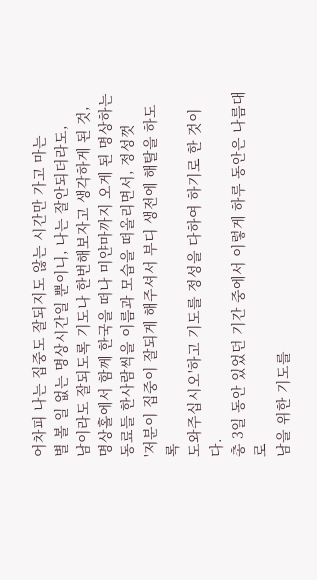어차피 나는 집중도 잘되지도 않는 시간만 가고 마는
별 볼 일 없는 명상시간일 뿐이니, 나는 잘안되더라도,
남이라도 잘되도록 기도나 한번해보자고 생각하게 된 것,
명상홀에서 함께 한국을 떠나 미얀마까지 오게 된 명상하는
동료들 한사람씩을 이름과 모습을 떠올리면서, 정성껏
'저분이 집중이 잘되게 해주셔서 부디 생전에 해탈을 하도록
도와주십시오'하고 기도를 정성을 다하여 하기로 한 것이다.
총 3일 동안 있었던 기간 중에서 이렇게 하루 동안은 나름대로
남을 위한 기도를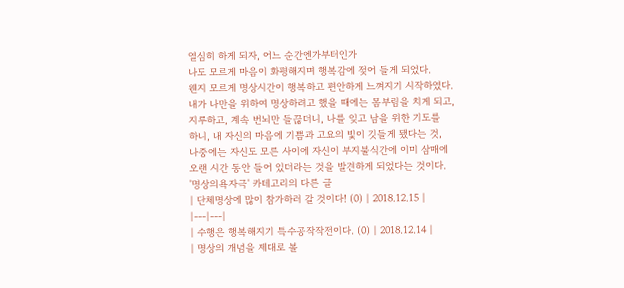열심히 하게 되자, 어느 순간엔가부터인가
나도 모르게 마음이 화평해지며 행복감에 젖어 들게 되었다.
웬지 모르게 명상시간이 행복하고 편안하게 느껴지기 시작하였다.
내가 나만을 위하여 명상하려고 했을 때에는 몸부림을 치게 되고,
지루하고, 계속 번뇌만 들끊더니, 나를 잊고 남을 위한 기도를
하니, 내 자신의 마음에 기쁨과 고요의 빛이 깃들게 됐다는 것,
나중에는 자신도 모른 사이에 자신이 부지불식간에 이미 삼매에
오랜 시간 동안 들어 있더라는 것을 발견하게 되었다는 것이다.
'명상의욕자극' 카테고리의 다른 글
| 단체명상에 많이 참가하러 갈 것이다! (0) | 2018.12.15 |
|---|---|
| 수행은 행복해지기 특수공작작전이다. (0) | 2018.12.14 |
| 명상의 개념을 제대로 볼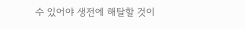수 있어야 생전에 해탈할 것이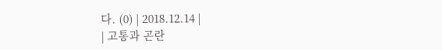다. (0) | 2018.12.14 |
| 고통과 곤란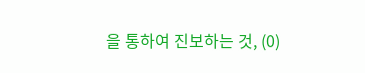을 통하여 진보하는 것, (0)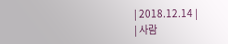| 2018.12.14 |
| 사람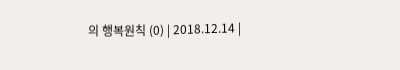의 행복원칙 (0) | 2018.12.14 |